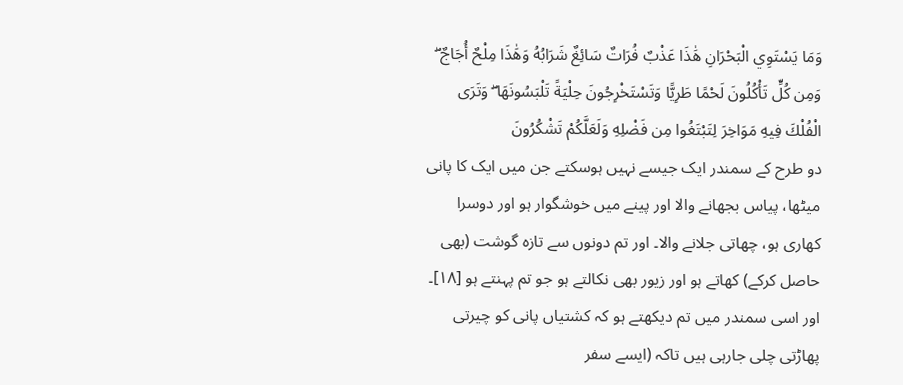وَمَا يَسْتَوِي الْبَحْرَانِ هَٰذَا عَذْبٌ فُرَاتٌ سَائِغٌ شَرَابُهُ وَهَٰذَا مِلْحٌ أُجَاجٌ ۖ وَمِن كُلٍّ تَأْكُلُونَ لَحْمًا طَرِيًّا وَتَسْتَخْرِجُونَ حِلْيَةً تَلْبَسُونَهَا ۖ وَتَرَى الْفُلْكَ فِيهِ مَوَاخِرَ لِتَبْتَغُوا مِن فَضْلِهِ وَلَعَلَّكُمْ تَشْكُرُونَ
دو طرح کے سمندر ایک جیسے نہیں ہوسکتے جن میں ایک کا پانی میٹھا، پیاس بجھانے والا اور پینے میں خوشگوار ہو اور دوسرا کھاری ہو، چھاتی جلانے والا۔ اور تم دونوں سے تازہ گوشت (بھی حاصل کرکے) کھاتے ہو اور زیور بھی نکالتے ہو جو تم پہنتے ہو [١٨]۔ اور اسی سمندر میں تم دیکھتے ہو کہ کشتیاں پانی کو چیرتی پھاڑتی چلی جارہی ہیں تاکہ (ایسے سفر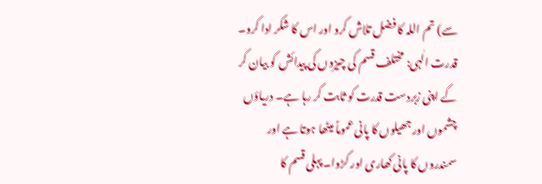سے) تم اللہ کا فضل تلاش کرو اور اس کا شکر ادا کرو۔
قدرت الٰہی: مختلف قسم کی چیزوں کی پیدائش کو بیان کر کے اپنی زبردست قدرت کو ثابت کر رہا ہے۔ دریاؤں چشموں اور جھیلوں کا پانی عموماً میٹھا ہوتا ہے اور سمندروں کا پانی کھاری اور کڑوا۔ پہلی قسم کا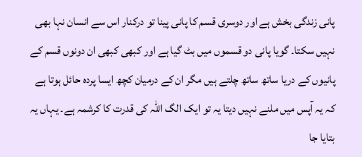پانی زندگی بخش ہے اور دوسری قسم کا پانی پینا تو درکنار اس سے انسان نہا بھی نہیں سکتا۔ گویا پانی دو قسموں میں بٹ گیا ہے اور کبھی کبھی ان دونوں قسم کے پانیوں کے دریا ساتھ ساتھ چلتے ہیں مگر ان کے درمیان کچھ ایسا پردہ حائل ہوتا ہے کہ یہ آپس میں ملنے نہیں دیتا یہ تو ایک الگ اللہ کی قدرت کا کرشمہ ہے۔ یہاں یہ بتایا جا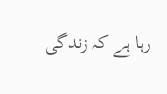رہا ہے کہ زندگی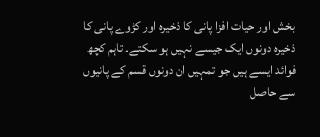بخش اور حیات افزا پانی کا ذخیرہ اور کڑوے پانی کا ذخیرہ دونوں ایک جیسے نہیں ہو سکتے۔ تاہم کچھ فوائد ایسے ہیں جو تمہیں ان دونوں قسم کے پانیوں سے حاصل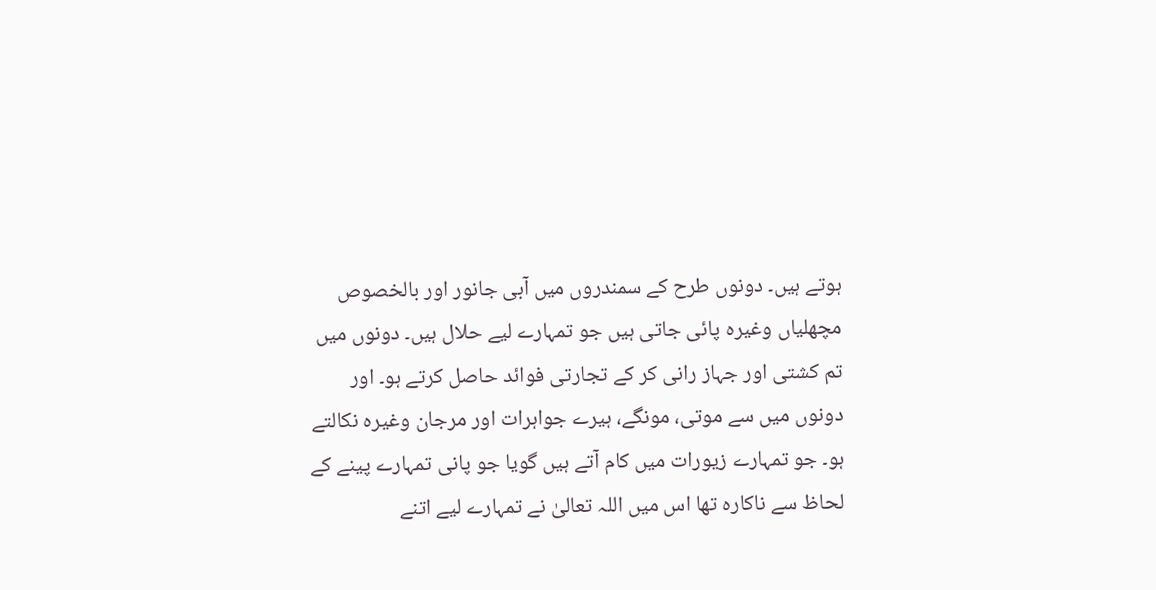ہوتے ہیں۔ دونوں طرح کے سمندروں میں آبی جانور اور بالخصوص مچھلیاں وغیرہ پائی جاتی ہیں جو تمہارے لیے حلال ہیں۔ دونوں میں تم کشتی اور جہاز رانی کر کے تجارتی فوائد حاصل کرتے ہو۔ اور دونوں میں سے موتی، مونگے، ہیرے جواہرات اور مرجان وغیرہ نکالتے ہو۔ جو تمہارے زیورات میں کام آتے ہیں گویا جو پانی تمہارے پینے کے لحاظ سے ناکارہ تھا اس میں اللہ تعالیٰ نے تمہارے لیے اتنے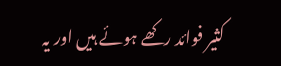کثیر فوائد رکھے ہوئے ہیں اور یہ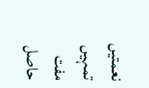نعمتیں تمہیں مفت حاصل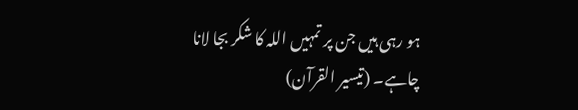ہو رہی ہیں جن پر تمہیں اللہ کا شکر بجا لانا چاہے۔ (تیسیر القرآن)